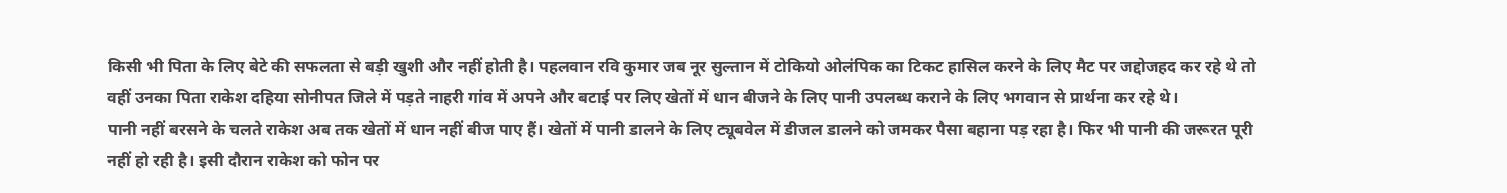किसी भी पिता के लिए बेटे की सफलता से बड़ी खुशी और नहीं होती है। पहलवान रवि कुमार जब नूर सुल्तान में टोकियो ओलंपिक का टिकट हासिल करने के लिए मैट पर जद्दोजहद कर रहे थे तो वहीं उनका पिता राकेश दहिया सोनीपत जिले में पड़ते नाहरी गांव में अपने और बटाई पर लिए खेतों में धान बीजने के लिए पानी उपलब्ध कराने के लिए भगवान से प्रार्थना कर रहे थे।
पानी नहीं बरसने के चलते राकेश अब तक खेतों में धान नहीं बीज पाए हैं। खेतों में पानी डालने के लिए ट्यूबवेल में डीजल डालने को जमकर पैसा बहाना पड़ रहा है। फिर भी पानी की जरूरत पूरी नहीं हो रही है। इसी दौरान राकेश को फोन पर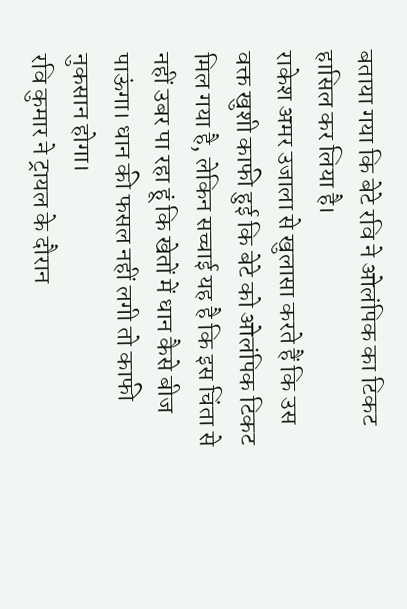बताया गया कि बेटे रवि ने ओलंपिक का टिकट हासिल कर लिया है।
राकेश अमर उजाला से खुलासा करते हैं कि उस वक्त खुशी काफी हुई कि बेटे को ओलंपिक टिकट मिल गया है, लेकिन सच्चाई यह है कि इस चिंता से नहीं उबर पा रहा हूं कि खेतों में धान कैसे बीज पाऊंगा। धान की फसल नहीं लगी तो काफी नुकसान होगा।
रवि कुमार ने ट्रायल के दौरान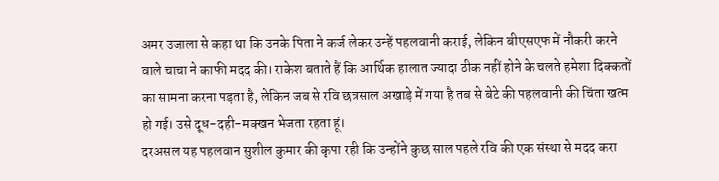अमर उजाला से कहा था कि उनके पिता ने कर्ज लेकर उन्हें पहलवानी कराई, लेकिन बीएसएफ में नौकरी करने वाले चाचा ने काफी मदद की। राकेश बताते हैं कि आर्थिक हालात ज्यादा ठीक नहीं होने के चलते हमेशा दिक्कतों का सामना करना पड़ता है, लेकिन जब से रवि छत्रसाल अखाड़े में गया है तब से बेटे की पहलवानी की चिंता खत्म हो गई। उसे दूध-दही-मक्खन भेजता रहता हूं।
दरअसल यह पहलवान सुशील कुमार की कृपा रही कि उन्होंने कुछ साल पहले रवि की एक संस्था से मदद करा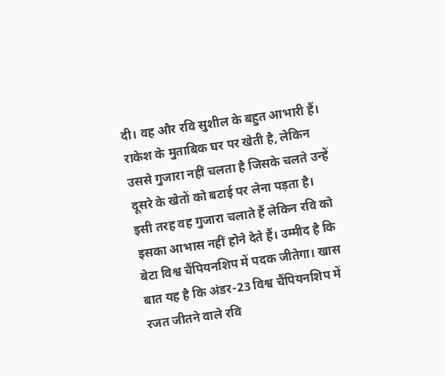दी। वह और रवि सुशील के बहुत आभारी हैं। राकेश के मुताबिक घर पर खेती है, लेकिन उससे गुजारा नहीं चलता है जिसके चलते उन्हें दूसरे के खेतों को बटाई पर लेना पड़ता है।
इसी तरह वह गुजारा चलाते हैं लेकिन रवि को इसका आभास नहीं होने देते हैं। उम्मीद है कि बेटा विश्व चैंपियनशिप में पदक जीतेगा। खास बात यह है कि अंडर-23 विश्व चैंपियनशिप में रजत जीतने वाले रवि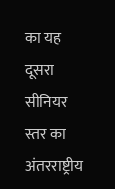का यह दूसरा सीनियर स्तर का अंतरराष्ट्रीय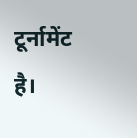टूर्नामेंट है।